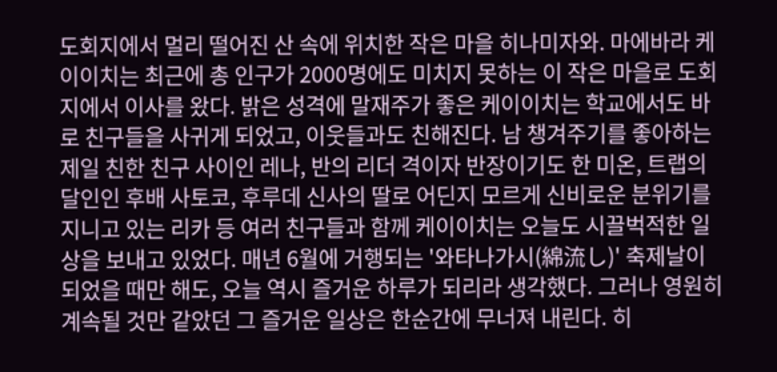도회지에서 멀리 떨어진 산 속에 위치한 작은 마을 히나미자와. 마에바라 케이이치는 최근에 총 인구가 2000명에도 미치지 못하는 이 작은 마을로 도회지에서 이사를 왔다. 밝은 성격에 말재주가 좋은 케이이치는 학교에서도 바로 친구들을 사귀게 되었고, 이웃들과도 친해진다. 남 챙겨주기를 좋아하는 제일 친한 친구 사이인 레나, 반의 리더 격이자 반장이기도 한 미온, 트랩의 달인인 후배 사토코, 후루데 신사의 딸로 어딘지 모르게 신비로운 분위기를 지니고 있는 리카 등 여러 친구들과 함께 케이이치는 오늘도 시끌벅적한 일상을 보내고 있었다. 매년 6월에 거행되는 '와타나가시(綿流し)' 축제날이 되었을 때만 해도, 오늘 역시 즐거운 하루가 되리라 생각했다. 그러나 영원히 계속될 것만 같았던 그 즐거운 일상은 한순간에 무너져 내린다. 히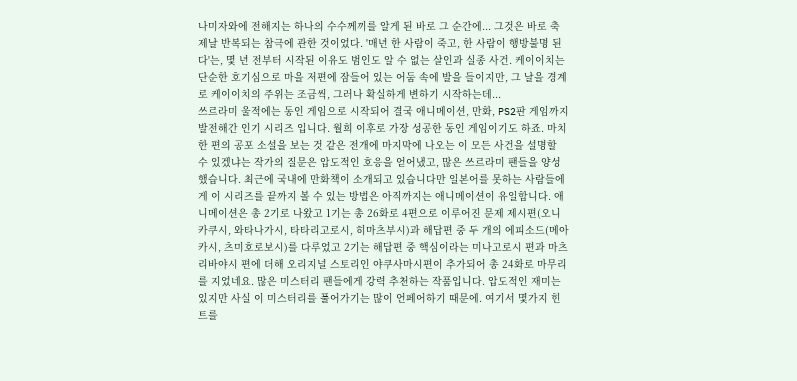나미자와에 전해지는 하나의 수수께끼를 알게 된 바로 그 순간에... 그것은 바로 축제날 반복되는 참극에 관한 것이었다. '매년 한 사람이 죽고, 한 사람이 행방불명 된다'는, 몇 년 전부터 시작된 이유도 범인도 알 수 없는 살인과 실종 사건. 케이이치는 단순한 호기심으로 마을 저편에 잠들어 있는 어둠 속에 발을 들이지만, 그 날을 경계로 케이이치의 주위는 조금씩, 그러나 확실하게 변하기 시작하는데...
쓰르라미 울적에는 동인 게임으로 시작되어 결국 애니메이션, 만화, PS2판 게임까지 발전해간 인기 시리즈 입니다. 월희 이후로 가장 성공한 동인 게임이기도 하죠. 마치 한 편의 공포 소설을 보는 것 같은 전개에 마지막에 나오는 이 모든 사건을 설명할 수 있겠냐는 작가의 질문은 압도적인 호응을 얻어냈고, 많은 쓰르라미 팬들을 양성했습니다. 최근에 국내에 만화책이 소개되고 있습니다만 일본어를 못하는 사람들에게 이 시리즈를 끝까지 볼 수 있는 방법은 아직까지는 애니메이션이 유일합니다. 애니메이션은 총 2기로 나왔고 1기는 총 26화로 4편으로 이루어진 문제 제시편(오니카쿠시, 와타나가시, 타타리고로시, 히마츠부시)과 해답편 중 두 개의 에피소드(메아카시, 츠미호로보시)를 다루었고 2기는 해답편 중 핵심이라는 미나고로시 편과 마츠리바야시 편에 더해 오리지널 스토리인 야쿠사마시편이 추가되어 총 24화로 마무리를 지었네요. 많은 미스터리 팬들에게 강력 추천하는 작품입니다. 압도적인 재미는 있지만 사실 이 미스터리를 풀어가기는 많이 언페어하기 때문에. 여기서 몇가지 힌트를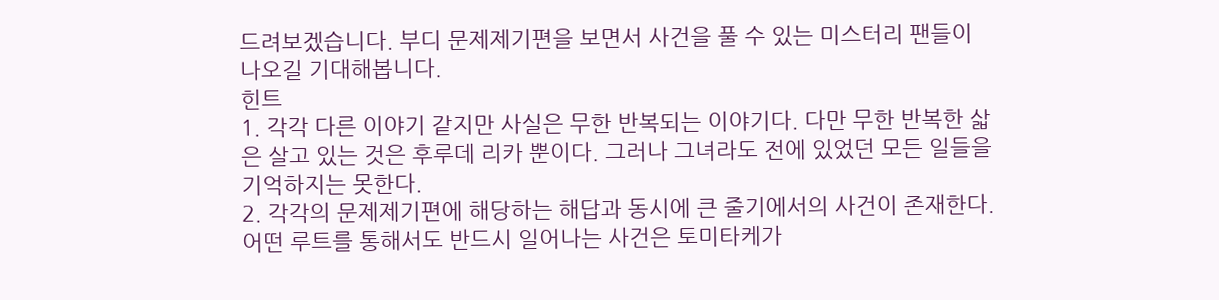드려보겠습니다. 부디 문제제기편을 보면서 사건을 풀 수 있는 미스터리 팬들이 나오길 기대해봅니다.
힌트
1. 각각 다른 이야기 같지만 사실은 무한 반복되는 이야기다. 다만 무한 반복한 삷은 살고 있는 것은 후루데 리카 뿐이다. 그러나 그녀라도 전에 있었던 모든 일들을 기억하지는 못한다.
2. 각각의 문제제기편에 해당하는 해답과 동시에 큰 줄기에서의 사건이 존재한다. 어떤 루트를 통해서도 반드시 일어나는 사건은 토미타케가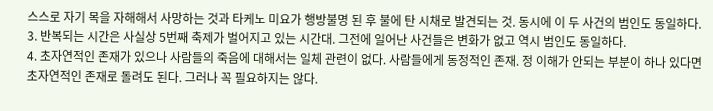스스로 자기 목을 자해해서 사망하는 것과 타케노 미요가 행방불명 된 후 불에 탄 시채로 발견되는 것. 동시에 이 두 사건의 범인도 동일하다.
3. 반복되는 시간은 사실상 5번째 축제가 벌어지고 있는 시간대. 그전에 일어난 사건들은 변화가 없고 역시 범인도 동일하다.
4. 초자연적인 존재가 있으나 사람들의 죽음에 대해서는 일체 관련이 없다. 사람들에게 동정적인 존재. 정 이해가 안되는 부분이 하나 있다면 초자연적인 존재로 돌려도 된다. 그러나 꼭 필요하지는 않다.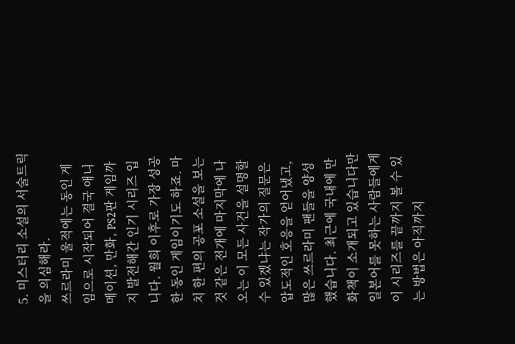5. 미스터리 소설의 서술트릭을 의심해라.
쓰르라미 울적에는 동인 게임으로 시작되어 결국 애니메이션, 만화, PS2판 게임까지 발전해간 인기 시리즈 입니다. 월희 이후로 가장 성공한 동인 게임이기도 하죠. 마치 한 편의 공포 소설을 보는 것 같은 전개에 마지막에 나오는 이 모든 사건을 설명할 수 있겠냐는 작가의 질문은 압도적인 호응을 얻어냈고, 많은 쓰르라미 팬들을 양성했습니다. 최근에 국내에 만화책이 소개되고 있습니다만 일본어를 못하는 사람들에게 이 시리즈를 끝까지 볼 수 있는 방법은 아직까지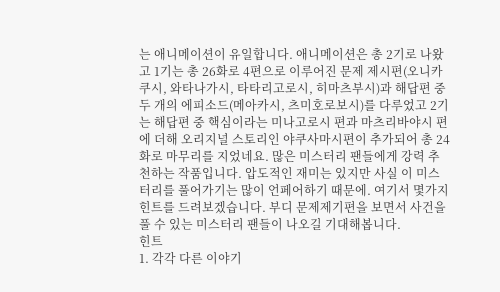는 애니메이션이 유일합니다. 애니메이션은 총 2기로 나왔고 1기는 총 26화로 4편으로 이루어진 문제 제시편(오니카쿠시, 와타나가시, 타타리고로시, 히마츠부시)과 해답편 중 두 개의 에피소드(메아카시, 츠미호로보시)를 다루었고 2기는 해답편 중 핵심이라는 미나고로시 편과 마츠리바야시 편에 더해 오리지널 스토리인 야쿠사마시편이 추가되어 총 24화로 마무리를 지었네요. 많은 미스터리 팬들에게 강력 추천하는 작품입니다. 압도적인 재미는 있지만 사실 이 미스터리를 풀어가기는 많이 언페어하기 때문에. 여기서 몇가지 힌트를 드려보겠습니다. 부디 문제제기편을 보면서 사건을 풀 수 있는 미스터리 팬들이 나오길 기대해봅니다.
힌트
1. 각각 다른 이야기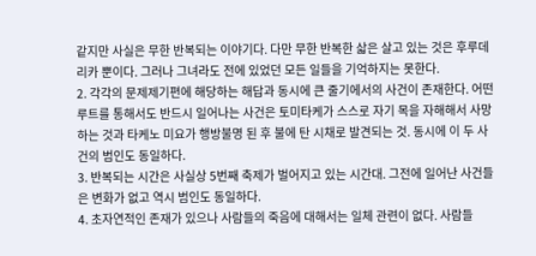같지만 사실은 무한 반복되는 이야기다. 다만 무한 반복한 삷은 살고 있는 것은 후루데 리카 뿐이다. 그러나 그녀라도 전에 있었던 모든 일들을 기억하지는 못한다.
2. 각각의 문제제기편에 해당하는 해답과 동시에 큰 줄기에서의 사건이 존재한다. 어떤 루트를 통해서도 반드시 일어나는 사건은 토미타케가 스스로 자기 목을 자해해서 사망하는 것과 타케노 미요가 행방불명 된 후 불에 탄 시채로 발견되는 것. 동시에 이 두 사건의 범인도 동일하다.
3. 반복되는 시간은 사실상 5번째 축제가 벌어지고 있는 시간대. 그전에 일어난 사건들은 변화가 없고 역시 범인도 동일하다.
4. 초자연적인 존재가 있으나 사람들의 죽음에 대해서는 일체 관련이 없다. 사람들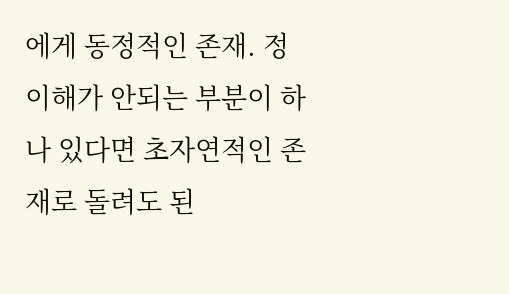에게 동정적인 존재. 정 이해가 안되는 부분이 하나 있다면 초자연적인 존재로 돌려도 된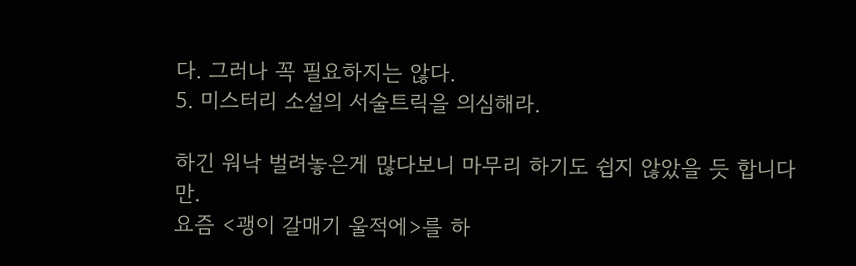다. 그러나 꼭 필요하지는 않다.
5. 미스터리 소설의 서술트릭을 의심해라.

하긴 워낙 벌려놓은게 많다보니 마무리 하기도 쉽지 않았을 듯 합니다만.
요즘 <괭이 갈매기 울적에>를 하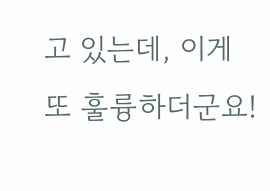고 있는데, 이게 또 훌륭하더군요!